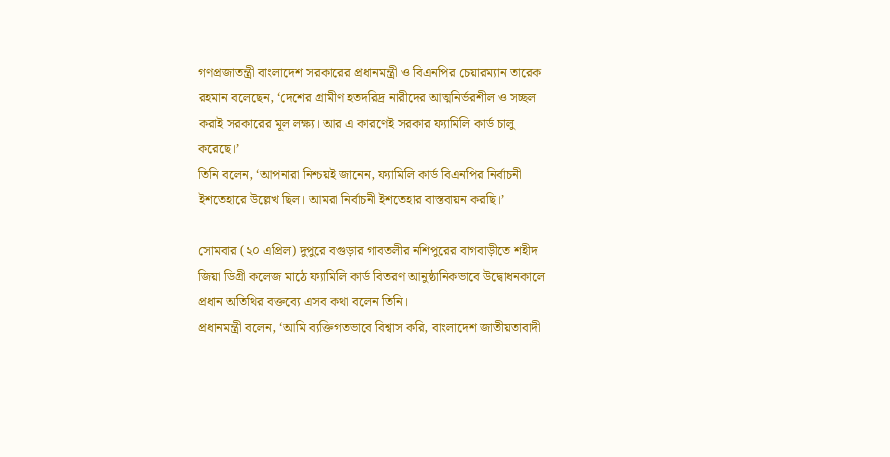গণপ্রজাতন্ত্রী বাংলাদেশ সরকারের প্রধানমন্ত্রী ও বিএনপির চেয়ারম্যান তারেক রহমান বলেছেন, ‘দেশের গ্রামীণ হতদরিদ্র নারীদের আত্মনির্ভরশীল ও সচ্ছল করাই সরকারের মূল লক্ষ্য। আর এ কারণেই সরকার ফ্যামিলি কার্ড চালু করেছে।’
তিনি বলেন, ‘আপনারা নিশ্চয়ই জানেন, ফ্যামিলি কার্ড বিএনপির নির্বাচনী ইশতেহারে উল্লেখ ছিল। আমরা নির্বাচনী ইশতেহার বাস্তবায়ন করছি।’

সোমবার (২০ এপ্রিল) দুপুরে বগুড়ার গাবতলীর নশিপুরের বাগবাড়ীতে শহীদ জিয়া ডিগ্রী কলেজ মাঠে ফ্যামিলি কার্ড বিতরণ আনুষ্ঠানিকভাবে উদ্বোধনকালে প্রধান অতিথির বক্তব্যে এসব কথা বলেন তিনি।
প্রধানমন্ত্রী বলেন, ‘আমি ব্যক্তিগতভাবে বিশ্বাস করি, বাংলাদেশ জাতীয়তাবাদী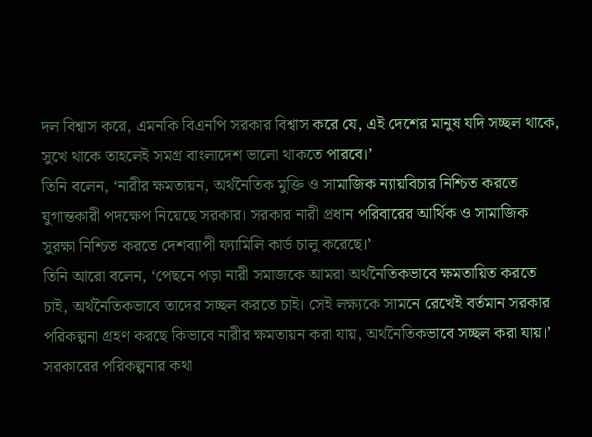দল বিশ্বাস করে, এমনকি বিএনপি সরকার বিশ্বাস করে যে, এই দেশের মানুষ যদি সচ্ছল থাকে, সুখে থাকে তাহলেই সমগ্র বাংলাদেশ ভালো থাকতে পারবে।’
তিনি বলেন, ‘নারীর ক্ষমতায়ন, অর্থনৈতিক মুক্তি ও সামাজিক ন্যায়বিচার নিশ্চিত করতে যুগান্তকারী পদক্ষেপ নিয়েছে সরকার। সরকার নারী প্রধান পরিবারের আর্থিক ও সামাজিক সুরক্ষা নিশ্চিত করতে দেশব্যাপী ফ্যামিলি কার্ড চালু করেছে।’
তিনি আরো বলেন, ‘পেছনে পড়া নারী সমাজকে আমরা অর্থনৈতিকভাবে ক্ষমতায়িত করতে চাই, অর্থনৈতিকভাবে তাদের সচ্ছল করতে চাই। সেই লক্ষ্যকে সামনে রেখেই বর্তমান সরকার পরিকল্পনা গ্রহণ করছে কিভাবে নারীর ক্ষমতায়ন করা যায়, অর্থনৈতিকভাবে সচ্ছল করা যায়।’
সরকারের পরিকল্পনার কথা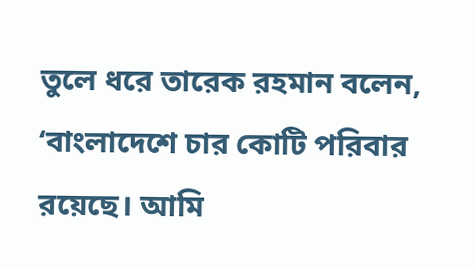তুলে ধরে তারেক রহমান বলেন, ‘বাংলাদেশে চার কোটি পরিবার রয়েছে। আমি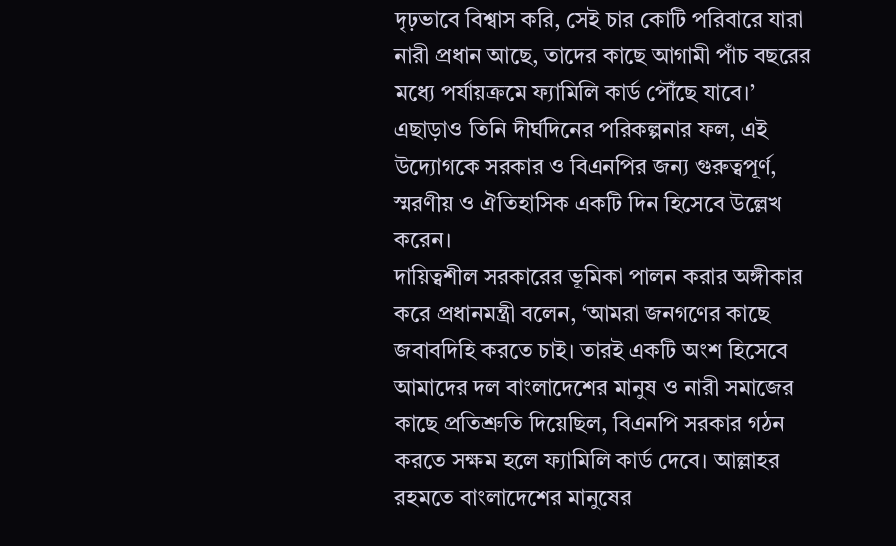দৃঢ়ভাবে বিশ্বাস করি, সেই চার কোটি পরিবারে যারা নারী প্রধান আছে, তাদের কাছে আগামী পাঁচ বছরের মধ্যে পর্যায়ক্রমে ফ্যামিলি কার্ড পৌঁছে যাবে।’
এছাড়াও তিনি দীর্ঘদিনের পরিকল্পনার ফল, এই উদ্যোগকে সরকার ও বিএনপির জন্য গুরুত্বপূর্ণ, স্মরণীয় ও ঐতিহাসিক একটি দিন হিসেবে উল্লেখ করেন।
দায়িত্বশীল সরকারের ভূমিকা পালন করার অঙ্গীকার করে প্রধানমন্ত্রী বলেন, ‘আমরা জনগণের কাছে জবাবদিহি করতে চাই। তারই একটি অংশ হিসেবে আমাদের দল বাংলাদেশের মানুষ ও নারী সমাজের কাছে প্রতিশ্রুতি দিয়েছিল, বিএনপি সরকার গঠন করতে সক্ষম হলে ফ্যামিলি কার্ড দেবে। আল্লাহর রহমতে বাংলাদেশের মানুষের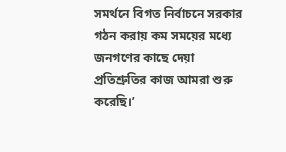সমর্থনে বিগত নির্বাচনে সরকার গঠন করায় কম সময়ের মধ্যে জনগণের কাছে দেয়া প্রতিশ্রুতির কাজ আমরা শুরু করেছি।’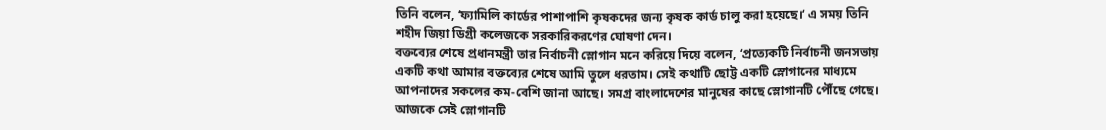তিনি বলেন, ‘ফ্যামিলি কার্ডের পাশাপাশি কৃষকদের জন্য কৃষক কার্ড চালু করা হয়েছে।‘ এ সময় তিনি শহীদ জিয়া ডিগ্রী কলেজকে সরকারিকরণের ঘোষণা দেন।
বক্তব্যের শেষে প্রধানমন্ত্রী তার নির্বাচনী স্লোগান মনে করিয়ে দিয়ে বলেন, ‘প্রত্যেকটি নির্বাচনী জনসভায় একটি কথা আমার বক্তব্যের শেষে আমি তুলে ধরতাম। সেই কথাটি ছোট্ট একটি স্লোগানের মাধ্যমে আপনাদের সকলের কম-বেশি জানা আছে। সমগ্র বাংলাদেশের মানুষের কাছে স্লোগানটি পৌঁছে গেছে। আজকে সেই স্লোগানটি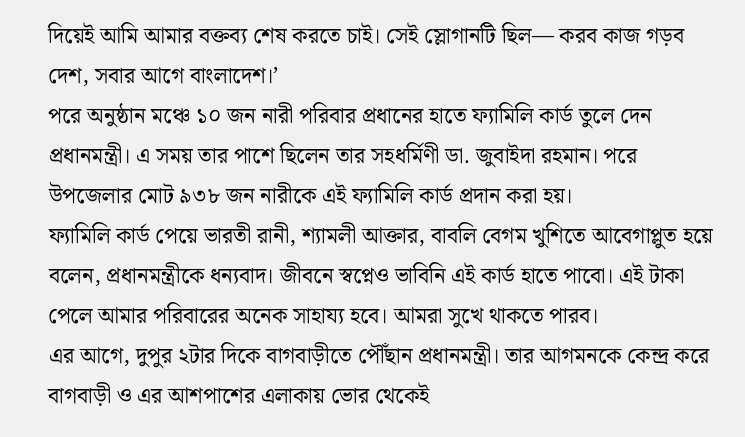দিয়েই আমি আমার বক্তব্য শেষ করতে চাই। সেই স্লোগানটি ছিল— করব কাজ গড়ব দেশ, সবার আগে বাংলাদেশ।’
পরে অনুষ্ঠান মঞ্চে ১০ জন নারী পরিবার প্রধানের হাতে ফ্যামিলি কার্ড তুলে দেন প্রধানমন্ত্রী। এ সময় তার পাশে ছিলেন তার সহধর্মিণী ডা. জুবাইদা রহমান। পরে উপজেলার মোট ৯৩৮ জন নারীকে এই ফ্যামিলি কার্ড প্রদান করা হয়।
ফ্যামিলি কার্ড পেয়ে ভারতী রানী, শ্যামলী আক্তার, বাবলি বেগম খুশিতে আবেগাপ্লুত হয়ে বলেন, প্রধানমন্ত্রীকে ধন্যবাদ। জীবনে স্বপ্নেও ভাবিনি এই কার্ড হাতে পাবো। এই টাকা পেলে আমার পরিবারের অনেক সাহায্য হবে। আমরা সুখে থাকতে পারব।
এর আগে, দুপুর ২টার দিকে বাগবাড়ীতে পৌঁছান প্রধানমন্ত্রী। তার আগমনকে কেন্দ্র করে বাগবাড়ী ও এর আশপাশের এলাকায় ভোর থেকেই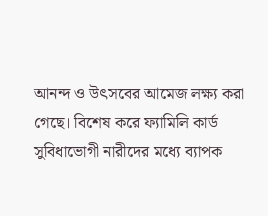আনন্দ ও উৎসবের আমেজ লক্ষ্য করা গেছে। বিশেষ করে ফ্যামিলি কার্ড সুবিধাভোগী নারীদের মধ্যে ব্যাপক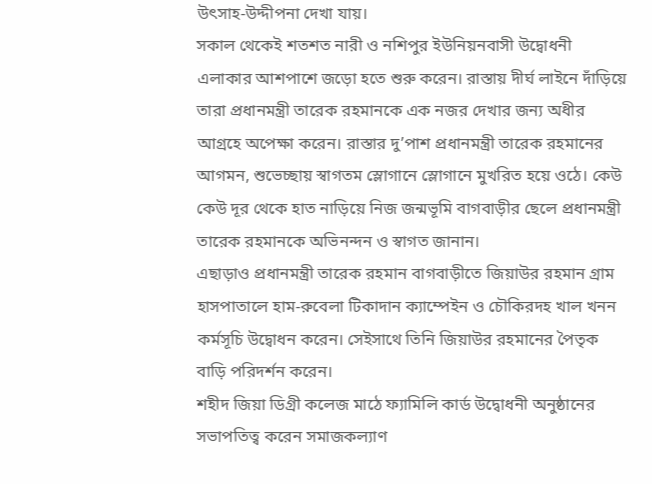উৎসাহ-উদ্দীপনা দেখা যায়।
সকাল থেকেই শতশত নারী ও নশিপুর ইউনিয়নবাসী উদ্বোধনী এলাকার আশপাশে জড়ো হতে শুরু করেন। রাস্তায় দীর্ঘ লাইনে দাঁড়িয়ে তারা প্রধানমন্ত্রী তারেক রহমানকে এক নজর দেখার জন্য অধীর আগ্রহে অপেক্ষা করেন। রাস্তার দু’পাশ প্রধানমন্ত্রী তারেক রহমানের আগমন, শুভেচ্ছায় স্বাগতম স্লোগানে স্লোগানে মুখরিত হয়ে ওঠে। কেউ কেউ দূর থেকে হাত নাড়িয়ে নিজ জন্মভূমি বাগবাড়ীর ছেলে প্রধানমন্ত্রী তারেক রহমানকে অভিনন্দন ও স্বাগত জানান।
এছাড়াও প্রধানমন্ত্রী তারেক রহমান বাগবাড়ীতে জিয়াউর রহমান গ্রাম হাসপাতালে হাম-রুবেলা টিকাদান ক্যাম্পেইন ও চৌকিরদহ খাল খনন কর্মসূচি উদ্বোধন করেন। সেইসাথে তিনি জিয়াউর রহমানের পৈতৃক বাড়ি পরিদর্শন করেন।
শহীদ জিয়া ডিগ্রী কলেজ মাঠে ফ্যামিলি কার্ড উদ্বোধনী অনুষ্ঠানের সভাপতিত্ব করেন সমাজকল্যাণ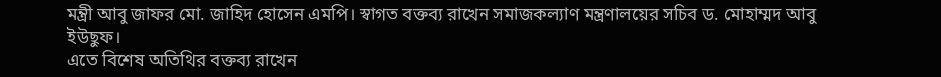মন্ত্রী আবু জাফর মো. জাহিদ হোসেন এমপি। স্বাগত বক্তব্য রাখেন সমাজকল্যাণ মন্ত্রণালয়ের সচিব ড. মোহাম্মদ আবু ইউছুফ।
এতে বিশেষ অতিথির বক্তব্য রাখেন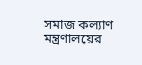সমাজ কল্যাণ মন্ত্রণালয়ের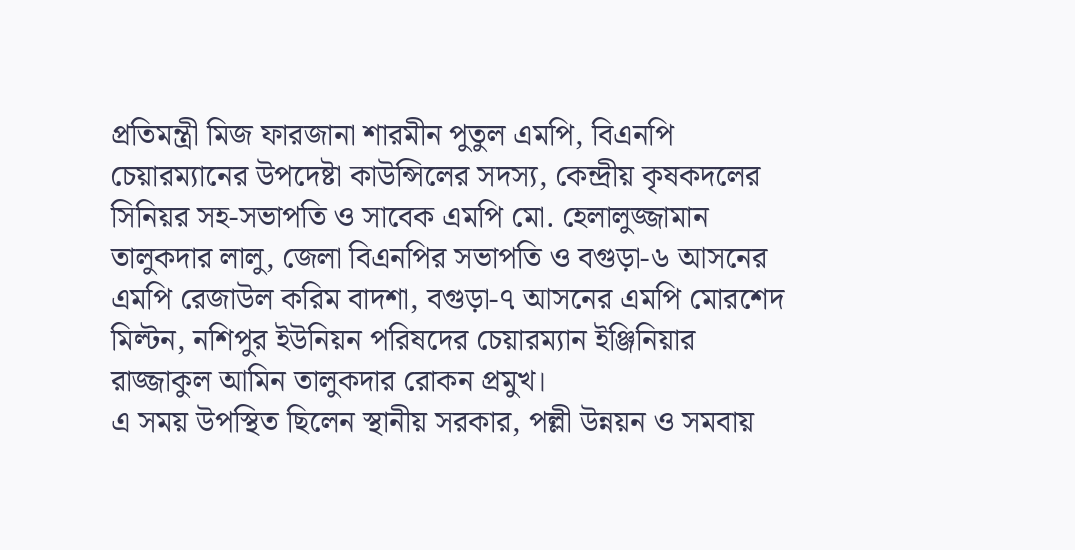প্রতিমন্ত্রী মিজ ফারজানা শারমীন পুতুল এমপি, বিএনপি চেয়ারম্যানের উপদেষ্টা কাউন্সিলের সদস্য, কেন্দ্রীয় কৃষকদলের সিনিয়র সহ-সভাপতি ও সাবেক এমপি মো. হেলালুজ্জামান তালুকদার লালু, জেলা বিএনপির সভাপতি ও বগুড়া-৬ আসনের এমপি রেজাউল করিম বাদশা, বগুড়া-৭ আসনের এমপি মোরশেদ মিল্টন, নশিপুর ইউনিয়ন পরিষদের চেয়ারম্যান ইঞ্জিনিয়ার রাজ্জাকুল আমিন তালুকদার রোকন প্রমুখ।
এ সময় উপস্থিত ছিলেন স্থানীয় সরকার, পল্লী উন্নয়ন ও সমবায়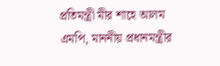প্রতিমন্ত্রী মীর শাহে আলম এমপি, মাননীয় প্রধানমন্ত্রীর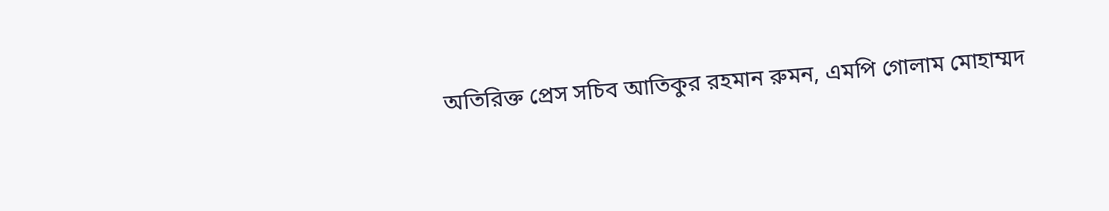অতিরিক্ত প্রেস সচিব আতিকুর রহমান রুমন, এমপি গোলাম মোহাম্মদ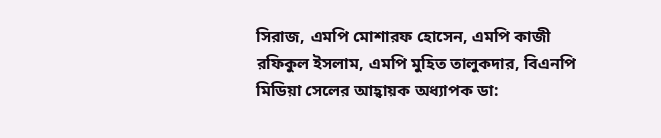সিরাজ, এমপি মোশারফ হোসেন, এমপি কাজী রফিকুল ইসলাম, এমপি মুহিত তালুকদার, বিএনপি মিডিয়া সেলের আহ্বায়ক অধ্যাপক ডা: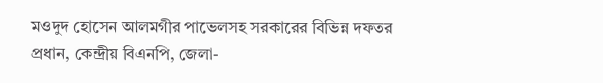মওদুদ হোসেন আলমগীর পাভেলসহ সরকারের বিভিন্ন দফতর প্রধান, কেন্দ্রীয় বিএনপি, জেলা-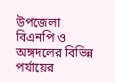উপজেলা বিএনপি ও অঙ্গদলের বিভিন্ন পর্যায়ের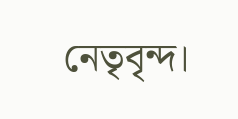নেতৃবৃন্দ।